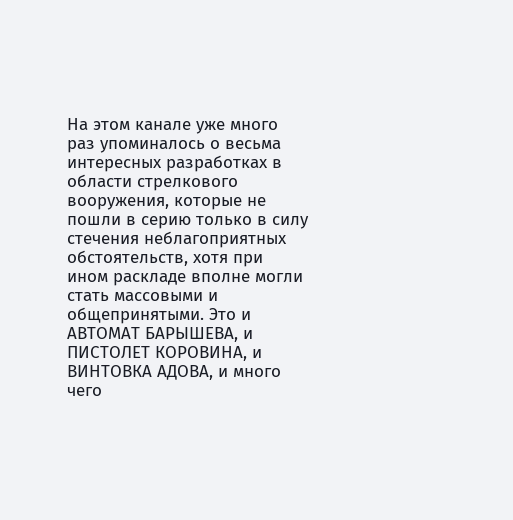На этом канале уже много раз упоминалось о весьма интересных разработках в области стрелкового вооружения, которые не пошли в серию только в силу стечения неблагоприятных обстоятельств, хотя при ином раскладе вполне могли стать массовыми и общепринятыми. Это и АВТОМАТ БАРЫШЕВА, и ПИСТОЛЕТ КОРОВИНА, и ВИНТОВКА АДОВА, и много чего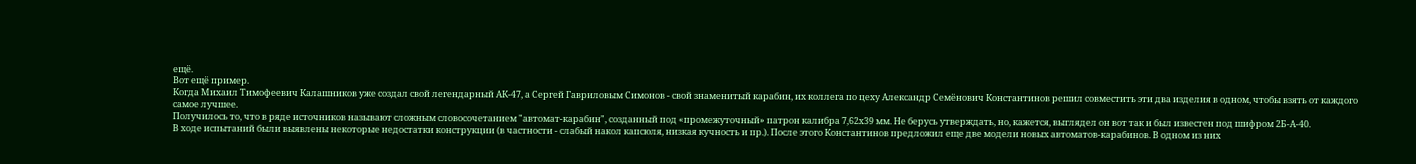ещё.
Вот ещё пример.
Когда Михаил Тимофеевич Калашников уже создал свой легендарный АК-47, а Сергей Гавриловым Симонов - свой знаменитый карабин, их коллега по цеху Александр Семёнович Константинов решил совместить эти два изделия в одном, чтобы взять от каждого самое лучшее.
Получилось то, что в ряде источников называют сложным словосочетанием "автомат-карабин", созданный под «промежуточный» патрон калибра 7,62х39 мм. Не берусь утверждать, но, кажется, выглядел он вот так и был известен под шифром 2Б-А-40.
В ходе испытаний были выявлены некоторые недостатки конструкции (в частности - слабый накол капсюля, низкая кучность и пр.). После этого Константинов предложил еще две модели новых автоматов-карабинов. В одном из них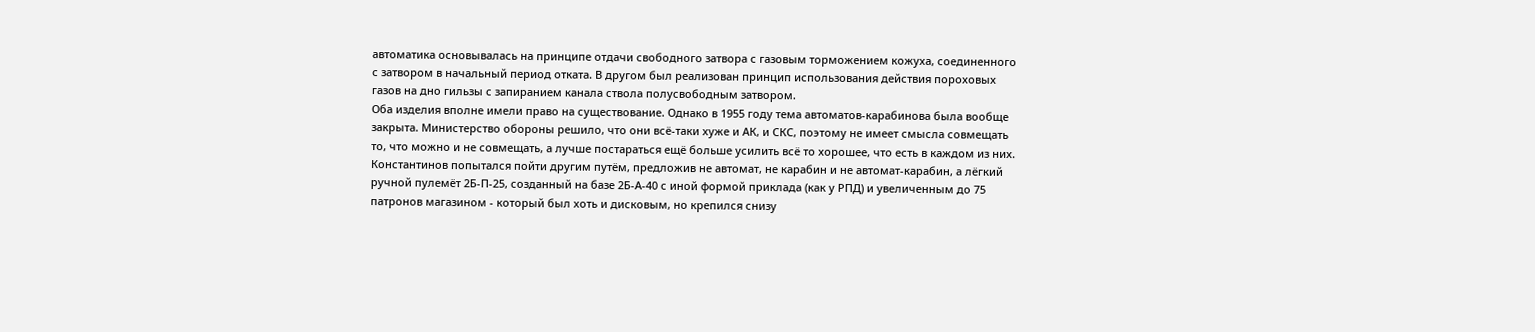автоматика основывалась на принципе отдачи свободного затвора с газовым торможением кожуха, соединенного с затвором в начальный период отката. В другом был реализован принцип использования действия пороховых газов на дно гильзы с запиранием канала ствола полусвободным затвором.
Оба изделия вполне имели право на существование. Однако в 1955 году тема автоматов-карабинова была вообще закрыта. Министерство обороны решило, что они всё-таки хуже и АК, и СКС, поэтому не имеет смысла совмещать то, что можно и не совмещать, а лучше постараться ещё больше усилить всё то хорошее, что есть в каждом из них.
Константинов попытался пойти другим путём, предложив не автомат, не карабин и не автомат-карабин, а лёгкий ручной пулемёт 2Б-П-25, созданный на базе 2Б-А-40 с иной формой приклада (как у РПД) и увеличенным до 75 патронов магазином - который был хоть и дисковым, но крепился снизу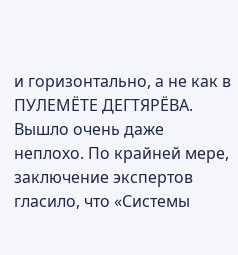и горизонтально, а не как в ПУЛЕМЁТЕ ДЕГТЯРЁВА.
Вышло очень даже неплохо. По крайней мере, заключение экспертов гласило, что «Системы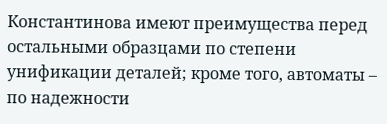Константинова имеют преимущества перед остальными образцами по степени унификации деталей; кроме того, автоматы – по надежности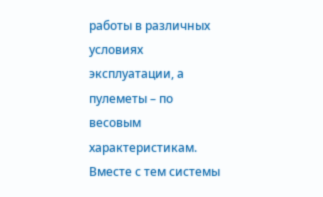работы в различных условиях эксплуатации, а пулеметы – по весовым характеристикам. Вместе с тем системы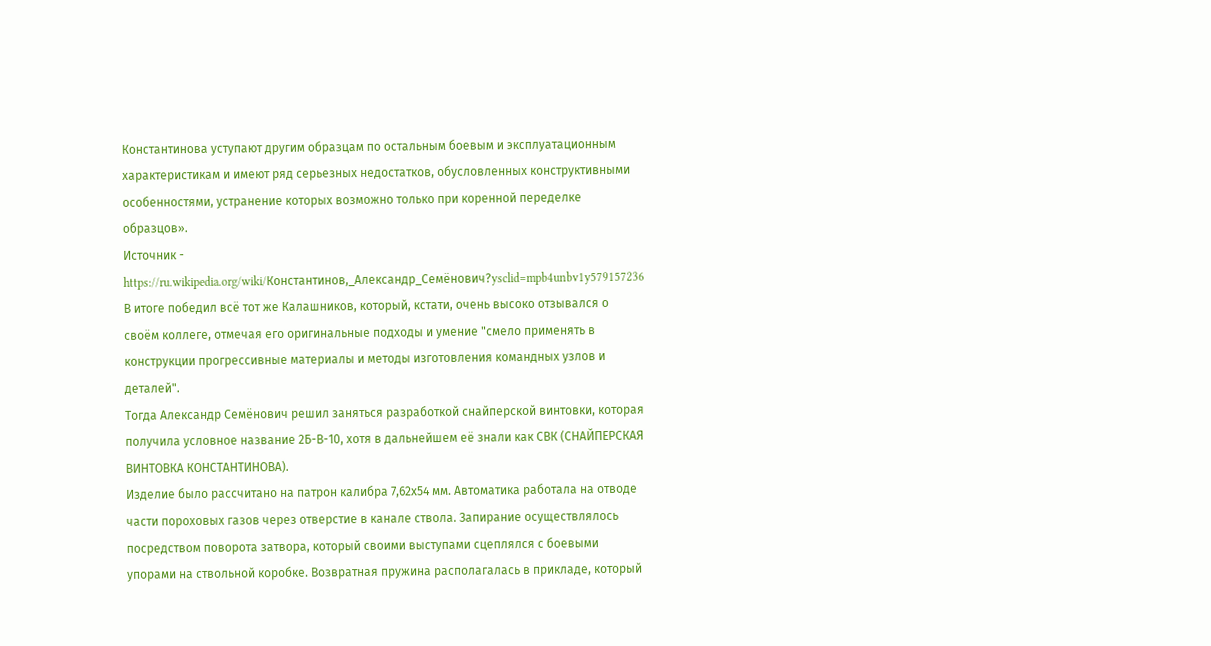Константинова уступают другим образцам по остальным боевым и эксплуатационным характеристикам и имеют ряд серьезных недостатков, обусловленных конструктивными особенностями, устранение которых возможно только при коренной переделке образцов».
Источник - https://ru.wikipedia.org/wiki/Константинов,_Александр_Семёнович?ysclid=mpb4unbv1y579157236
В итоге победил всё тот же Калашников, который, кстати, очень высоко отзывался о своём коллеге, отмечая его оригинальные подходы и умение "смело применять в конструкции прогрессивные материалы и методы изготовления командных узлов и деталей".
Тогда Александр Семёнович решил заняться разработкой снайперской винтовки, которая получила условное название 2Б-В-10, хотя в дальнейшем её знали как СВК (СНАЙПЕРСКАЯ ВИНТОВКА КОНСТАНТИНОВА).
Изделие было рассчитано на патрон калибра 7,62х54 мм. Автоматика работала на отводе части пороховых газов через отверстие в канале ствола. Запирание осуществлялось посредством поворота затвора, который своими выступами сцеплялся с боевыми упорами на ствольной коробке. Возвратная пружина располагалась в прикладе, который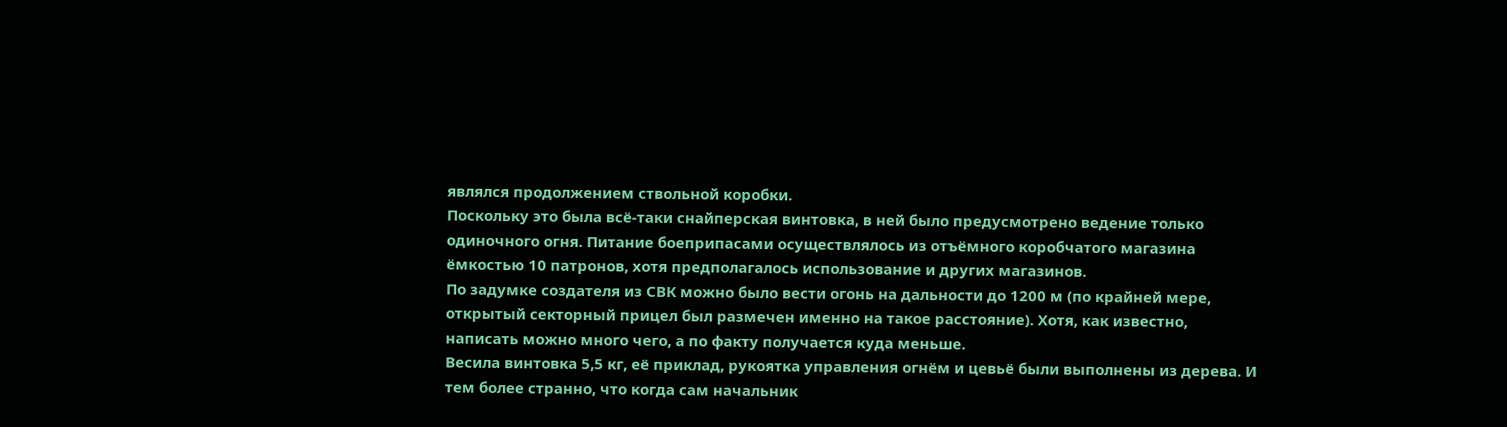являлся продолжением ствольной коробки.
Поскольку это была всё-таки снайперская винтовка, в ней было предусмотрено ведение только одиночного огня. Питание боеприпасами осуществлялось из отъёмного коробчатого магазина ёмкостью 10 патронов, хотя предполагалось использование и других магазинов.
По задумке создателя из СВК можно было вести огонь на дальности до 1200 м (по крайней мере, открытый секторный прицел был размечен именно на такое расстояние). Хотя, как известно, написать можно много чего, а по факту получается куда меньше.
Весила винтовка 5,5 кг, её приклад, рукоятка управления огнём и цевьё были выполнены из дерева. И тем более странно, что когда сам начальник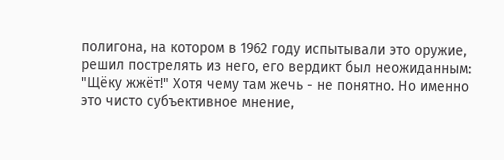полигона, на котором в 1962 году испытывали это оружие, решил пострелять из него, его вердикт был неожиданным: "Щёку жжёт!" Хотя чему там жечь - не понятно. Но именно это чисто субъективное мнение,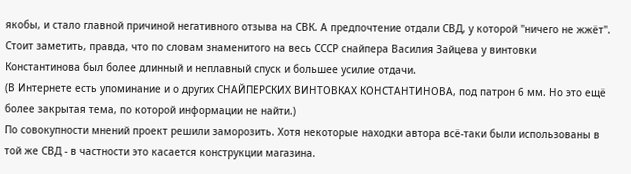якобы, и стало главной причиной негативного отзыва на СВК. А предпочтение отдали СВД, у которой "ничего не жжёт". Стоит заметить, правда, что по словам знаменитого на весь СССР снайпера Василия Зайцева у винтовки Константинова был более длинный и неплавный спуск и большее усилие отдачи.
(В Интернете есть упоминание и о других СНАЙПЕРСКИХ ВИНТОВКАХ КОНСТАНТИНОВА, под патрон 6 мм. Но это ещё более закрытая тема, по которой информации не найти.)
По совокупности мнений проект решили заморозить. Хотя некоторые находки автора всё-таки были использованы в той же СВД - в частности это касается конструкции магазина.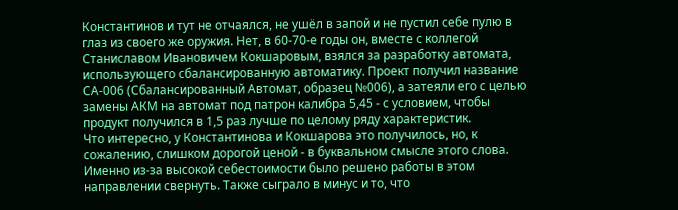Константинов и тут не отчаялся, не ушёл в запой и не пустил себе пулю в глаз из своего же оружия. Нет, в 60-70-е годы он, вместе с коллегой Станиславом Ивановичем Кокшаровым, взялся за разработку автомата, использующего сбалансированную автоматику. Проект получил название СА-006 (Сбалансированный Автомат, образец №006), а затеяли его с целью замены АКМ на автомат под патрон калибра 5,45 - с условием, чтобы продукт получился в 1,5 раз лучше по целому ряду характеристик.
Что интересно, у Константинова и Кокшарова это получилось, но, к сожалению, слишком дорогой ценой - в буквальном смысле этого слова. Именно из-за высокой себестоимости было решено работы в этом направлении свернуть. Также сыграло в минус и то, что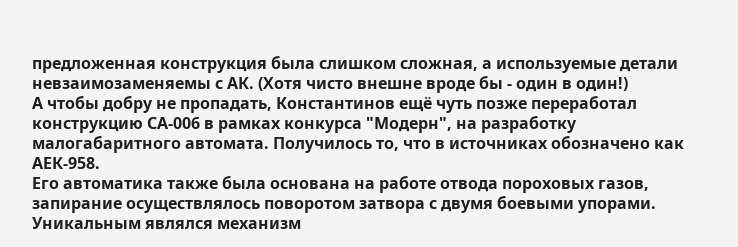предложенная конструкция была слишком сложная, а используемые детали невзаимозаменяемы с АК. (Хотя чисто внешне вроде бы - один в один!)
А чтобы добру не пропадать, Константинов ещё чуть позже переработал конструкцию СА-006 в рамках конкурса "Модерн", на разработку малогабаритного автомата. Получилось то, что в источниках обозначено как АЕК-958.
Его автоматика также была основана на работе отвода пороховых газов, запирание осуществлялось поворотом затвора с двумя боевыми упорами. Уникальным являлся механизм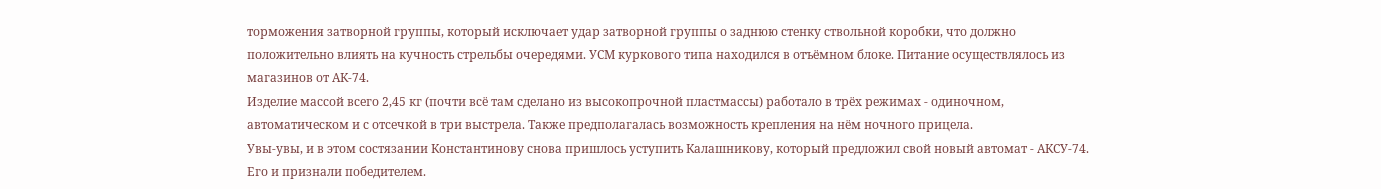торможения затворной группы, который исключает удар затворной группы о заднюю стенку ствольной коробки, что должно положительно влиять на кучность стрельбы очередями. УСМ куркового типа находился в отъёмном блоке. Питание осуществлялось из магазинов от АК-74.
Изделие массой всего 2,45 кг (почти всё там сделано из высокопрочной пластмассы) работало в трёх режимах - одиночном, автоматическом и с отсечкой в три выстрела. Также предполагалась возможность крепления на нём ночного прицела.
Увы-увы, и в этом состязании Константинову снова пришлось уступить Калашникову, который предложил свой новый автомат - АКСУ-74. Его и признали победителем.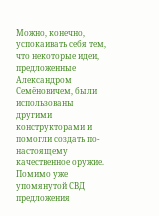Можно, конечно, успокаивать себя тем, что некоторые идеи, предложенные Александром Семёновичем, были использованы другими конструкторами и помогли создать по-настоящему качественное оружие. Помимо уже упомянутой СВД предложения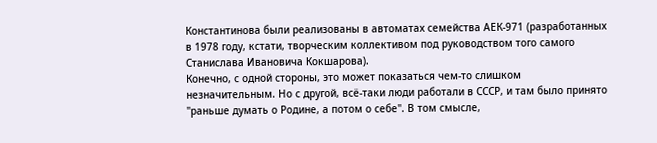Константинова были реализованы в автоматах семейства АЕК-971 (разработанных в 1978 году, кстати, творческим коллективом под руководством того самого Станислава Ивановича Кокшарова).
Конечно, с одной стороны, это может показаться чем-то слишком незначительным. Но с другой, всё-таки люди работали в СССР, и там было принято "раньше думать о Родине, а потом о себе". В том смысле,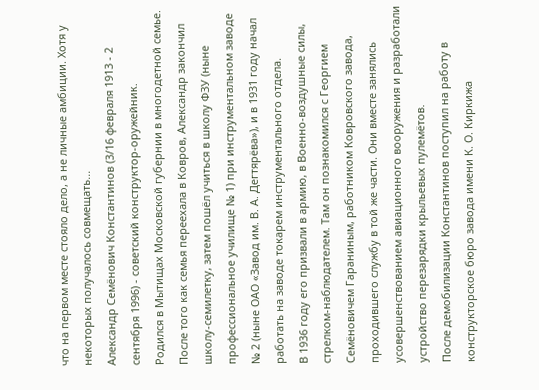что на первом месте стояло дело, а не личные амбиции. Хотя у некоторых получалось совмещать...
Александр Семёнович Константинов (3/16 февраля 1913 - 2 сентября 1996) - советский конструктор-оружейник.
Родился в Мытищах Московской губернии в многодетной семье. После того как семья переехала в Ковров, Александр закончил школу-семилетку, затем пошёл учиться в школу ФЗУ (ныне профессиональное училище № 1) при инструментальном заводе № 2 (ныне ОАО «Завод им. В. А. Дегтярёва»), и в 1931 году начал работать на заводе токарем инструментального отдела.
В 1936 году его призвали в армию, в Военно-воздушные силы, стрелком-наблюдателем. Там он познакомился с Георгием Семёновичем Гараниным, работником Ковровского завода, проходившего службу в той же части. Они вместе занялись усовершенствованием авиационного вооружения и разработали устройство перезарядки крыльевых пулемётов.
После демобилизации Константинов поступил на работу в конструкторское бюро завода имени К. О. Киркижа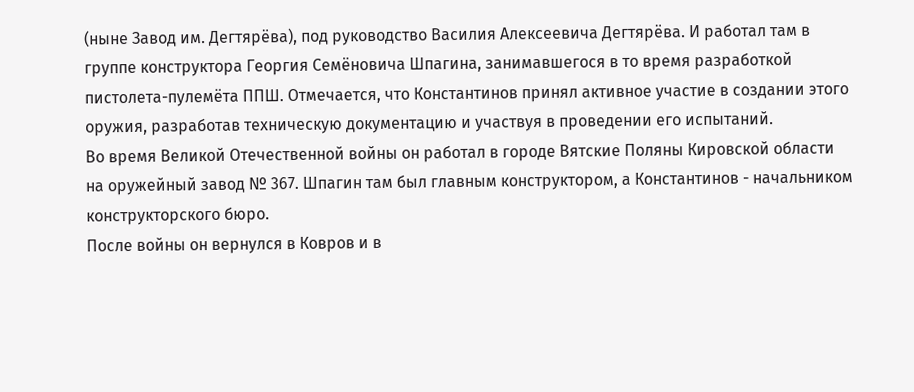(ныне Завод им. Дегтярёва), под руководство Василия Алексеевича Дегтярёва. И работал там в группе конструктора Георгия Семёновича Шпагина, занимавшегося в то время разработкой пистолета-пулемёта ППШ. Отмечается, что Константинов принял активное участие в создании этого оружия, разработав техническую документацию и участвуя в проведении его испытаний.
Во время Великой Отечественной войны он работал в городе Вятские Поляны Кировской области на оружейный завод № 367. Шпагин там был главным конструктором, а Константинов - начальником конструкторского бюро.
После войны он вернулся в Ковров и в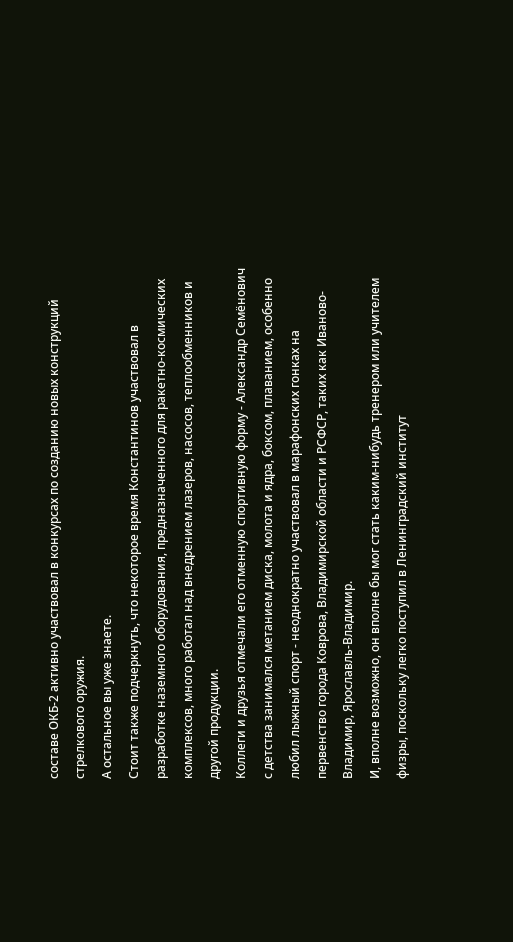составе ОКБ-2 активно участвовал в конкурсах по созданию новых конструкций стрелкового оружия.
А остальное вы уже знаете.
Стоит также подчеркнуть, что некоторое время Константинов участвовал в разработке наземного оборудования, предназначенного для ракетно-космических комплексов, много работал над внедрением лазеров, насосов, теплообменников и другой продукции.
Коллеги и друзья отмечали его отменную спортивную форму - Александр Семёнович с детства занимался метанием диска, молота и ядра, боксом, плаванием, особенно любил лыжный спорт - неоднократно участвовал в марафонских гонках на первенство города Коврова, Владимирской области и РСФСР, таких как Иваново-Владимир, Ярославль-Владимир.
И, вполне возможно, он вполне бы мог стать каким-нибудь тренером или учителем физры, поскольку легко поступил в Ленинградский институт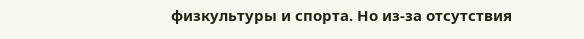физкультуры и спорта. Но из-за отсутствия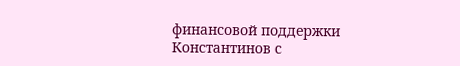финансовой поддержки Константинов с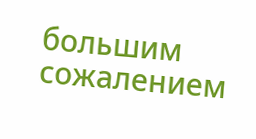большим сожалением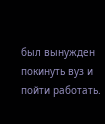был вынужден покинуть вуз и пойти работать.